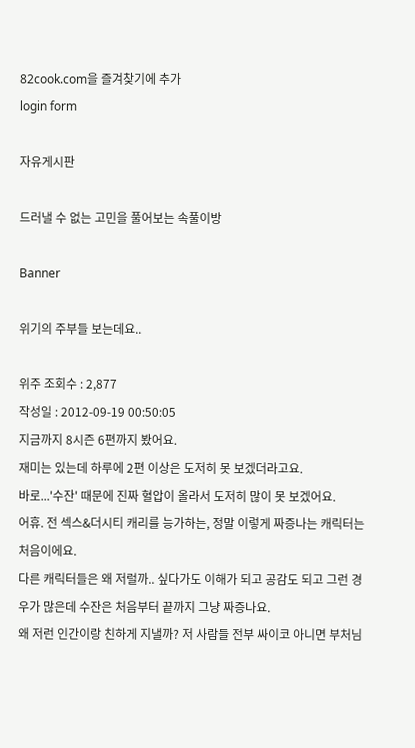82cook.com을 즐겨찾기에 추가
login form

자유게시판

드러낼 수 없는 고민을 풀어보는 속풀이방

Banner

위기의 주부들 보는데요..

위주 조회수 : 2,877
작성일 : 2012-09-19 00:50:05
지금까지 8시즌 6편까지 봤어요.
재미는 있는데 하루에 2편 이상은 도저히 못 보겠더라고요.
바로...'수잔' 때문에 진짜 혈압이 올라서 도저히 많이 못 보겠어요.
어휴. 전 섹스&더시티 캐리를 능가하는, 정말 이렇게 짜증나는 캐릭터는 처음이에요.
다른 캐릭터들은 왜 저럴까.. 싶다가도 이해가 되고 공감도 되고 그런 경우가 많은데 수잔은 처음부터 끝까지 그냥 짜증나요.
왜 저런 인간이랑 친하게 지낼까? 저 사람들 전부 싸이코 아니면 부처님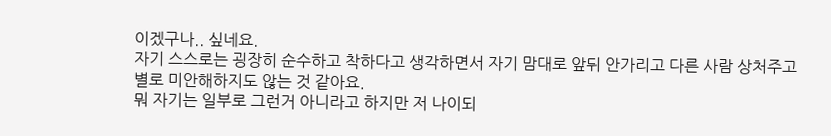이겠구나.. 싶네요.
자기 스스로는 굉장히 순수하고 착하다고 생각하면서 자기 맘대로 앞뒤 안가리고 다른 사람 상처주고 별로 미안해하지도 않는 것 같아요.
뭐 자기는 일부로 그런거 아니라고 하지만 저 나이되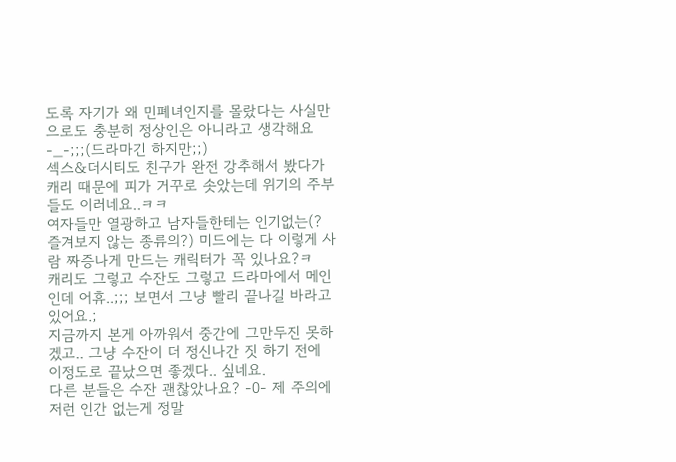도록 자기가 왜 민폐녀인지를 몰랐다는 사실만으로도 충분히 정상인은 아니라고 생각해요-_-;;;(드라마긴 하지만;;)
섹스&더시티도 친구가 완전 강추해서 봤다가 캐리 때문에 피가 거꾸로 솟았는데 위기의 주부들도 이러네요..ㅋㅋ
여자들만 열광하고 남자들한테는 인기없는(? 즐겨보지 않는 종류의?) 미드에는 다 이렇게 사람 짜증나게 만드는 캐릭터가 꼭 있나요?ㅋ
캐리도 그렇고 수잔도 그렇고 드라마에서 메인인데 어휴..;;; 보면서 그냥 빨리 끝나길 바라고 있어요.;
지금까지 본게 아까워서 중간에 그만두진 못하겠고.. 그냥 수잔이 더 정신나간 짓 하기 전에 이정도로 끝났으면 좋겠다.. 싶네요.
다른 분들은 수잔 괜찮았나요? -0- 제 주의에 저런 인간 없는게 정말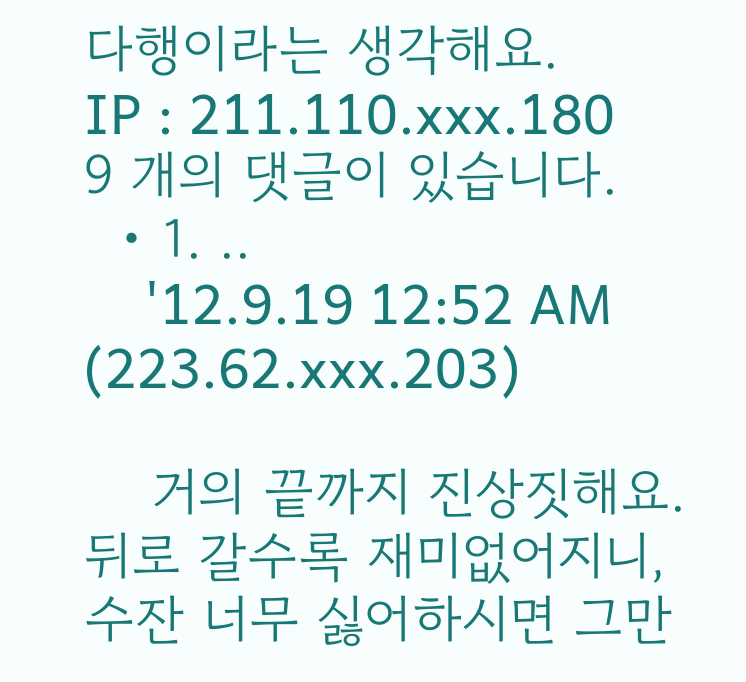다행이라는 생각해요.
IP : 211.110.xxx.180
9 개의 댓글이 있습니다.
  • 1. ..
    '12.9.19 12:52 AM (223.62.xxx.203)

    거의 끝까지 진상짓해요. 뒤로 갈수록 재미없어지니, 수잔 너무 싫어하시면 그만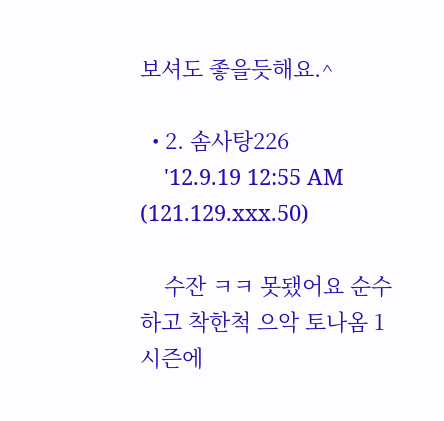보셔도 좋을듯해요.^

  • 2. 솜사탕226
    '12.9.19 12:55 AM (121.129.xxx.50)

    수잔 ㅋㅋ 못됐어요 순수하고 착한척 으악 토나옴 1시즌에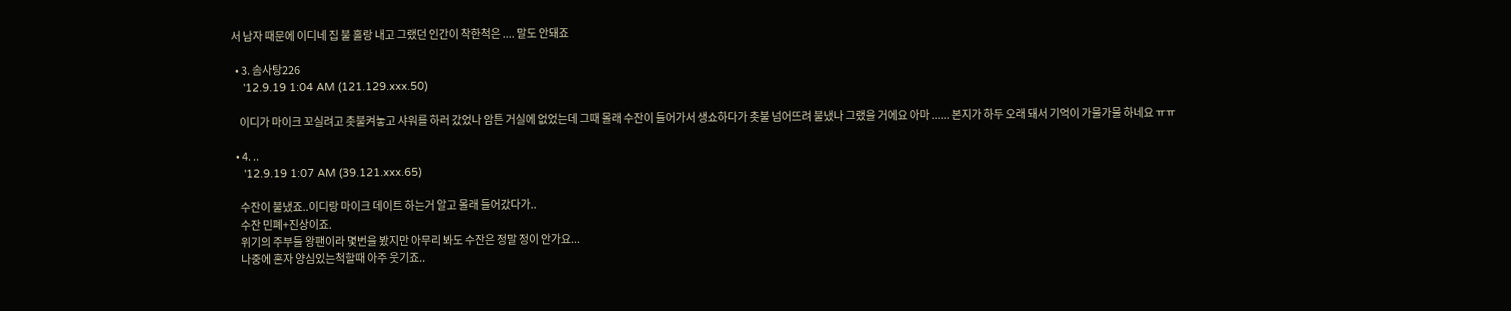서 남자 때문에 이디네 집 불 홀랑 내고 그랬던 인간이 착한척은 .... 말도 안돼죠

  • 3. 솜사탕226
    '12.9.19 1:04 AM (121.129.xxx.50)

    이디가 마이크 꼬실려고 촛불켜놓고 샤워를 하러 갔었나 암튼 거실에 없었는데 그때 몰래 수잔이 들어가서 생쇼하다가 촛불 넘어뜨려 불냈나 그랬을 거에요 아마 ...... 본지가 하두 오래 돼서 기억이 가물가물 하네요 ㅠㅠ

  • 4. ..
    '12.9.19 1:07 AM (39.121.xxx.65)

    수잔이 불냈죠..이디랑 마이크 데이트 하는거 알고 몰래 들어갔다가..
    수잔 민폐+진상이죠.
    위기의 주부들 왕팬이라 몇번을 봤지만 아무리 봐도 수잔은 정말 정이 안가요...
    나중에 혼자 양심있는척할때 아주 웃기죠..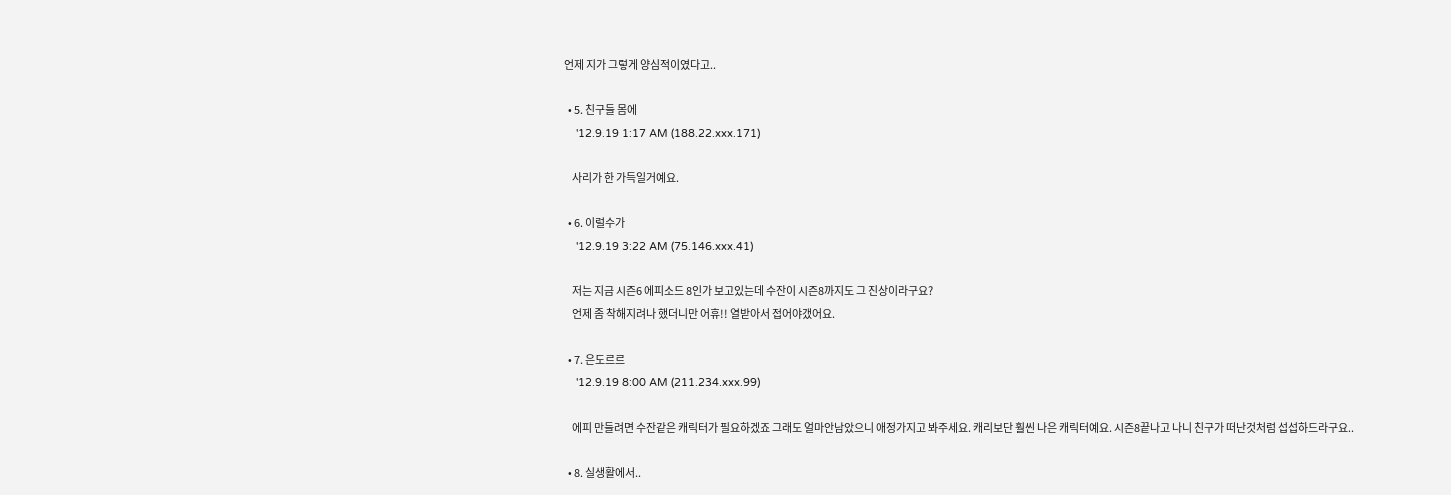언제 지가 그렇게 양심적이였다고..

  • 5. 친구들 몸에
    '12.9.19 1:17 AM (188.22.xxx.171)

    사리가 한 가득일거예요.

  • 6. 이럴수가
    '12.9.19 3:22 AM (75.146.xxx.41)

    저는 지금 시즌6 에피소드 8인가 보고있는데 수잔이 시즌8까지도 그 진상이라구요?
    언제 좀 착해지려나 했더니만 어휴!! 열받아서 접어야갰어요.

  • 7. 은도르르
    '12.9.19 8:00 AM (211.234.xxx.99)

    에피 만들려면 수잔같은 캐릭터가 필요하겠죠 그래도 얼마안남았으니 애정가지고 봐주세요. 캐리보단 훨씬 나은 캐릭터예요. 시즌8끝나고 나니 친구가 떠난것처럼 섭섭하드라구요..

  • 8. 실생활에서..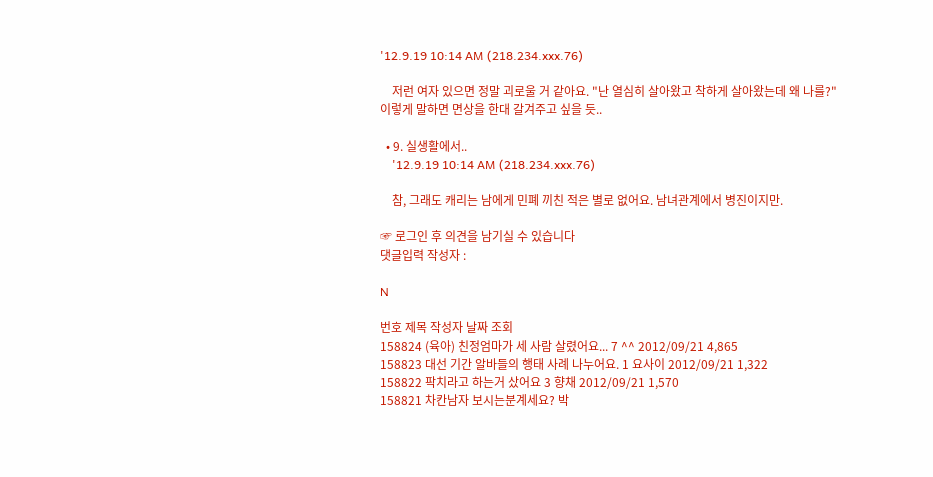'12.9.19 10:14 AM (218.234.xxx.76)

    저런 여자 있으면 정말 괴로울 거 같아요. "난 열심히 살아왔고 착하게 살아왔는데 왜 나를?" 이렇게 말하면 면상을 한대 갈겨주고 싶을 듯..

  • 9. 실생활에서..
    '12.9.19 10:14 AM (218.234.xxx.76)

    참, 그래도 캐리는 남에게 민폐 끼친 적은 별로 없어요. 남녀관계에서 병진이지만.

☞ 로그인 후 의견을 남기실 수 있습니다
댓글입력 작성자 :

N

번호 제목 작성자 날짜 조회
158824 (육아) 친정엄마가 세 사람 살렸어요... 7 ^^ 2012/09/21 4,865
158823 대선 기간 알바들의 행태 사례 나누어요. 1 요사이 2012/09/21 1,322
158822 팍치라고 하는거 샀어요 3 향채 2012/09/21 1,570
158821 차칸남자 보시는분계세요? 박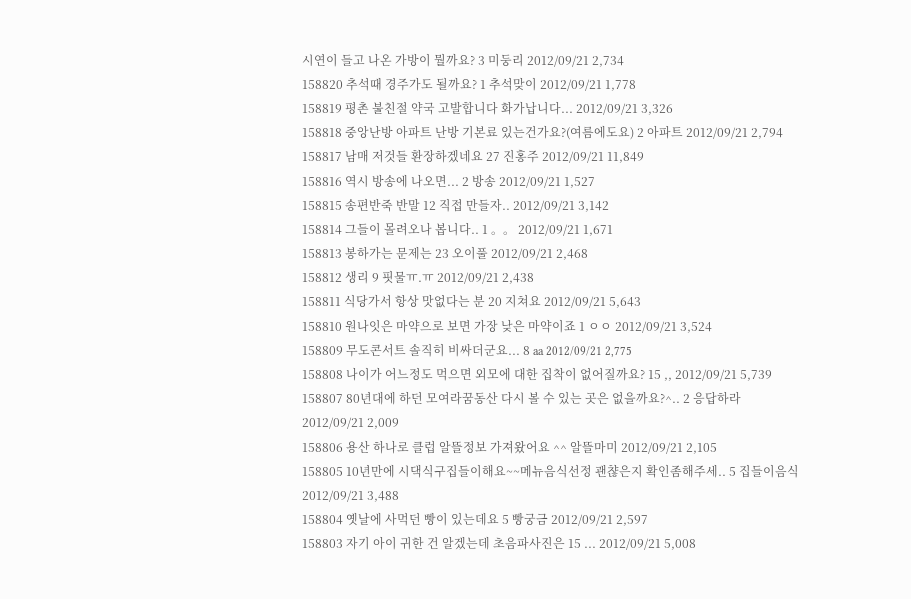시연이 들고 나온 가방이 뭘까요? 3 미둥리 2012/09/21 2,734
158820 추석때 경주가도 될까요? 1 추석맞이 2012/09/21 1,778
158819 평촌 불친절 약국 고발합니다 화가납니다... 2012/09/21 3,326
158818 중앙난방 아파트 난방 기본료 있는건가요?(여름에도요) 2 아파트 2012/09/21 2,794
158817 남매 저것들 환장하겠네요 27 진홍주 2012/09/21 11,849
158816 역시 방송에 나오면... 2 방송 2012/09/21 1,527
158815 송편반죽 반말 12 직접 만들자.. 2012/09/21 3,142
158814 그들이 몰려오나 봅니다.. 1 。。 2012/09/21 1,671
158813 봉하가는 문제는 23 오이풀 2012/09/21 2,468
158812 생리 9 핏물ㅠ.ㅠ 2012/09/21 2,438
158811 식당가서 항상 맛없다는 분 20 지쳐요 2012/09/21 5,643
158810 원나잇은 마약으로 보면 가장 낮은 마약이죠 1 ㅇㅇ 2012/09/21 3,524
158809 무도콘서트 솔직히 비싸더군요... 8 aa 2012/09/21 2,775
158808 나이가 어느정도 먹으면 외모에 대한 집착이 없어질까요? 15 ,, 2012/09/21 5,739
158807 80년대에 하던 모여라꿈동산 다시 볼 수 있는 곳은 없을까요?^.. 2 응답하라 2012/09/21 2,009
158806 용산 하나로 클럽 알뜰정보 가져왔어요 ^^ 알뜰마미 2012/09/21 2,105
158805 10년만에 시댁식구집들이해요~~메뉴음식선정 괜챦은지 확인좀해주세.. 5 집들이음식 2012/09/21 3,488
158804 옛날에 사먹던 빵이 있는데요 5 빵궁금 2012/09/21 2,597
158803 자기 아이 귀한 건 알겠는데 초음파사진은 15 ... 2012/09/21 5,008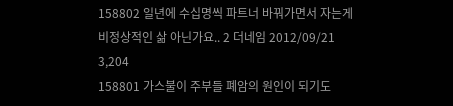158802 일년에 수십명씩 파트너 바꿔가면서 자는게 비정상적인 삶 아닌가요.. 2 더네임 2012/09/21 3,204
158801 가스불이 주부들 폐암의 원인이 되기도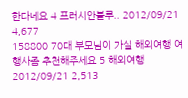한다네요 4 프러시안블루.. 2012/09/21 4,677
158800 70대 부모님이 가실 해외여행 여행사좀 추천해주세요 5 해외여행 2012/09/21 2,513